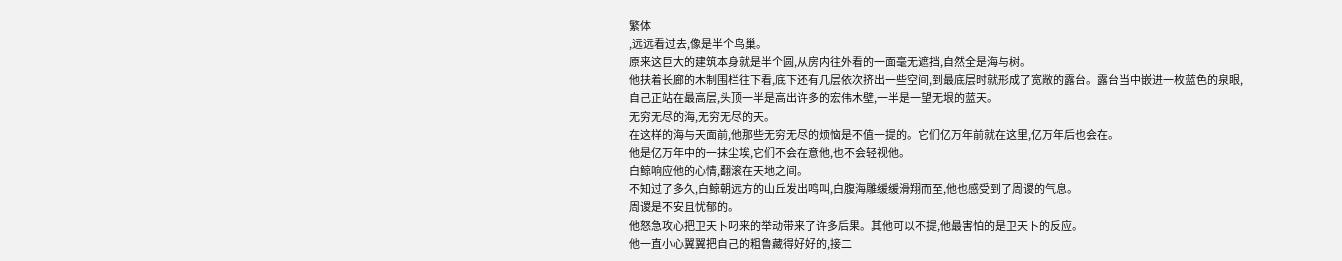繁体
,远远看过去,像是半个鸟巢。
原来这巨大的建筑本身就是半个圆,从房内往外看的一面毫无遮挡,自然全是海与树。
他扶着长廊的木制围栏往下看,底下还有几层依次挤出一些空间,到最底层时就形成了宽敞的露台。露台当中嵌进一枚蓝色的泉眼,自己正站在最高层,头顶一半是高出许多的宏伟木壁,一半是一望无垠的蓝天。
无穷无尽的海,无穷无尽的天。
在这样的海与天面前,他那些无穷无尽的烦恼是不值一提的。它们亿万年前就在这里,亿万年后也会在。
他是亿万年中的一抹尘埃,它们不会在意他,也不会轻视他。
白鲸响应他的心情,翻滚在天地之间。
不知过了多久,白鲸朝远方的山丘发出鸣叫,白腹海雕缓缓滑翔而至,他也感受到了周谡的气息。
周谡是不安且忧郁的。
他怒急攻心把卫天卜叼来的举动带来了许多后果。其他可以不提,他最害怕的是卫天卜的反应。
他一直小心翼翼把自己的粗鲁藏得好好的,接二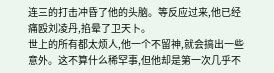连三的打击冲昏了他的头脑。等反应过来,他已经痛殴刘凌丹,掐晕了卫天卜。
世上的所有都太烦人,他一个不留神,就会搞出一些意外。这不算什么稀罕事,但他却是第一次几乎不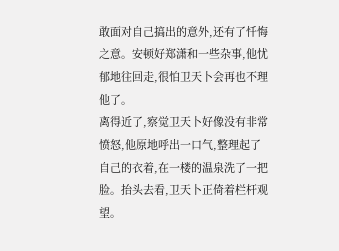敢面对自己搞出的意外,还有了忏悔之意。安顿好郑潇和一些杂事,他忧郁地往回走,很怕卫天卜会再也不理他了。
离得近了,察觉卫天卜好像没有非常愤怒,他原地呼出一口气,整理起了自己的衣着,在一楼的温泉洗了一把脸。抬头去看,卫天卜正倚着栏杆观望。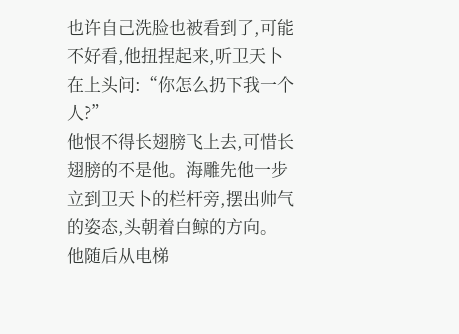也许自己洗脸也被看到了,可能不好看,他扭捏起来,听卫天卜在上头问:“你怎么扔下我一个人?”
他恨不得长翅膀飞上去,可惜长翅膀的不是他。海雕先他一步立到卫天卜的栏杆旁,摆出帅气的姿态,头朝着白鲸的方向。
他随后从电梯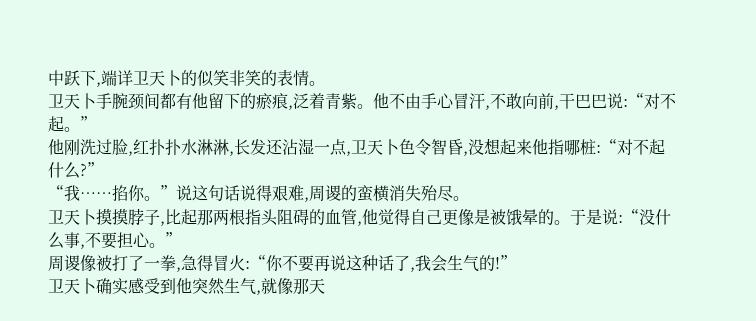中跃下,端详卫天卜的似笑非笑的表情。
卫天卜手腕颈间都有他留下的瘀痕,泛着青紫。他不由手心冒汗,不敢向前,干巴巴说:“对不起。”
他刚洗过脸,红扑扑水淋淋,长发还沾湿一点,卫天卜色令智昏,没想起来他指哪桩:“对不起什么?”
“我……掐你。”说这句话说得艰难,周谡的蛮横消失殆尽。
卫天卜摸摸脖子,比起那两根指头阻碍的血管,他觉得自己更像是被饿晕的。于是说:“没什么事,不要担心。”
周谡像被打了一拳,急得冒火:“你不要再说这种话了,我会生气的!”
卫天卜确实感受到他突然生气,就像那天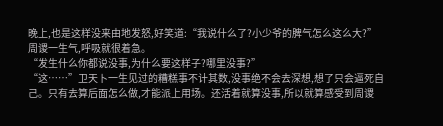晚上,也是这样没来由地发怒,好笑道:“我说什么了?小少爷的脾气怎么这么大?”
周谡一生气,呼吸就很着急。
“发生什么你都说没事,为什么要这样子?哪里没事?”
“这……”卫天卜一生见过的糟糕事不计其数,没事绝不会去深想,想了只会逼死自己。只有去算后面怎么做,才能派上用场。还活着就算没事,所以就算感受到周谡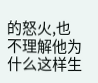的怒火,也不理解他为什么这样生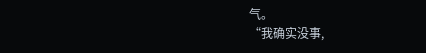气。
“我确实没事,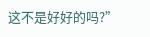这不是好好的吗?”